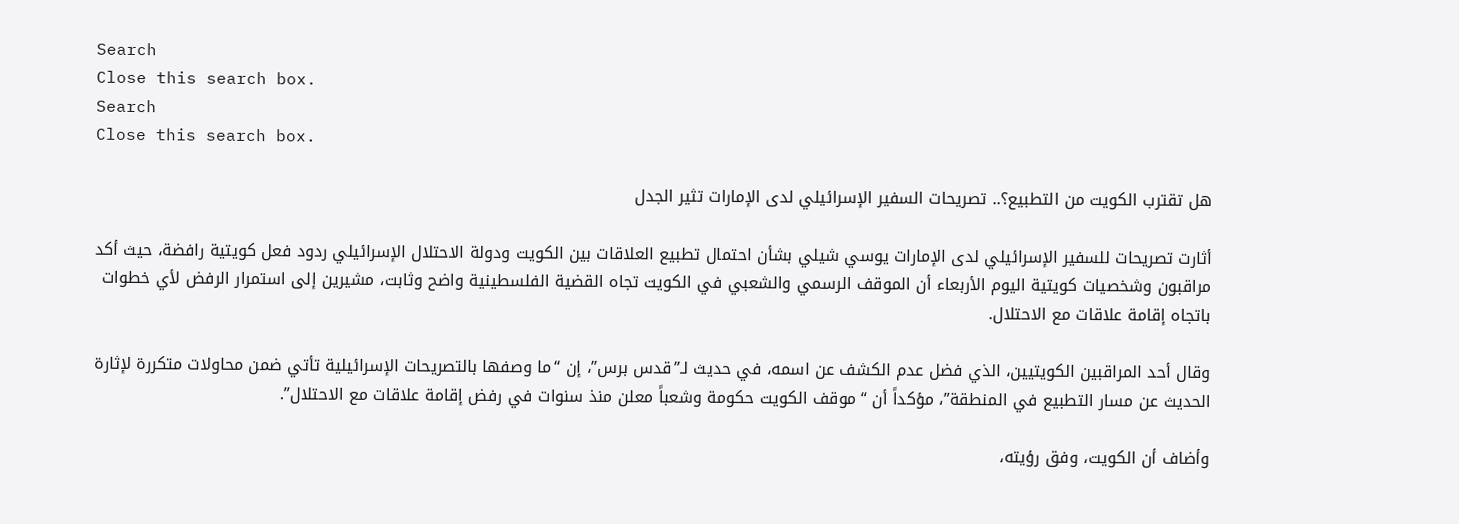Search
Close this search box.
Search
Close this search box.

هل تقترب الكويت من التطبيع؟.. تصريحات السفير الإسرائيلي لدى الإمارات تثير الجدل

أثارت تصريحات للسفير الإسرائيلي لدى الإمارات يوسي شيلي بشأن احتمال تطبيع العلاقات بين الكويت ودولة الاحتلال الإسرائيلي ردود فعل كويتية رافضة، حيث أكد مراقبون وشخصيات كويتية اليوم الأربعاء أن الموقف الرسمي والشعبي في الكويت تجاه القضية الفلسطينية واضح وثابت، مشيرين إلى استمرار الرفض لأي خطوات باتجاه إقامة علاقات مع الاحتلال.

وقال أحد المراقبين الكويتيين، الذي فضل عدم الكشف عن اسمه، في حديث لـ”قدس برس”، إن “ما وصفها بالتصريحات الإسرائيلية تأتي ضمن محاولات متكررة لإثارة الحديث عن مسار التطبيع في المنطقة”، مؤكداً أن “موقف الكويت حكومة وشعباً معلن منذ سنوات في رفض إقامة علاقات مع الاحتلال”.

وأضاف أن الكويت، وفق رؤيته،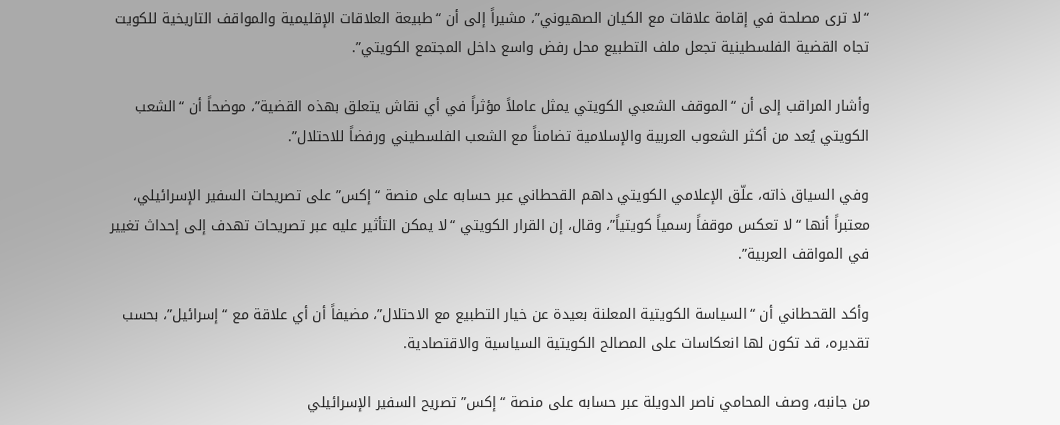“لا ترى مصلحة في إقامة علاقات مع الكيان الصهيوني”، مشيراً إلى أن “طبيعة العلاقات الإقليمية والمواقف التاريخية للكويت تجاه القضية الفلسطينية تجعل ملف التطبيع محل رفض واسع داخل المجتمع الكويتي”.

وأشار المراقب إلى أن “الموقف الشعبي الكويتي يمثل عاملاً مؤثراً في أي نقاش يتعلق بهذه القضية”، موضحاً أن “الشعب الكويتي يُعد من أكثر الشعوب العربية والإسلامية تضامناً مع الشعب الفلسطيني ورفضاً للاحتلال”.

وفي السياق ذاته، علّق الإعلامي الكويتي داهم القحطاني عبر حسابه على منصة “إكس” على تصريحات السفير الإسرائيلي، معتبراً أنها “لا تعكس موقفاً رسمياً كويتياً”، وقال، إن القرار الكويتي “لا يمكن التأثير عليه عبر تصريحات تهدف إلى إحداث تغيير في المواقف العربية”.

وأكد القحطاني أن “السياسة الكويتية المعلنة بعيدة عن خيار التطبيع مع الاحتلال”، مضيفاً أن أي علاقة مع “إسرائيل”، بحسب تقديره، قد تكون لها انعكاسات على المصالح الكويتية السياسية والاقتصادية.

من جانبه، وصف المحامي ناصر الدويلة عبر حسابه على منصة “إكس” تصريح السفير الإسرائيلي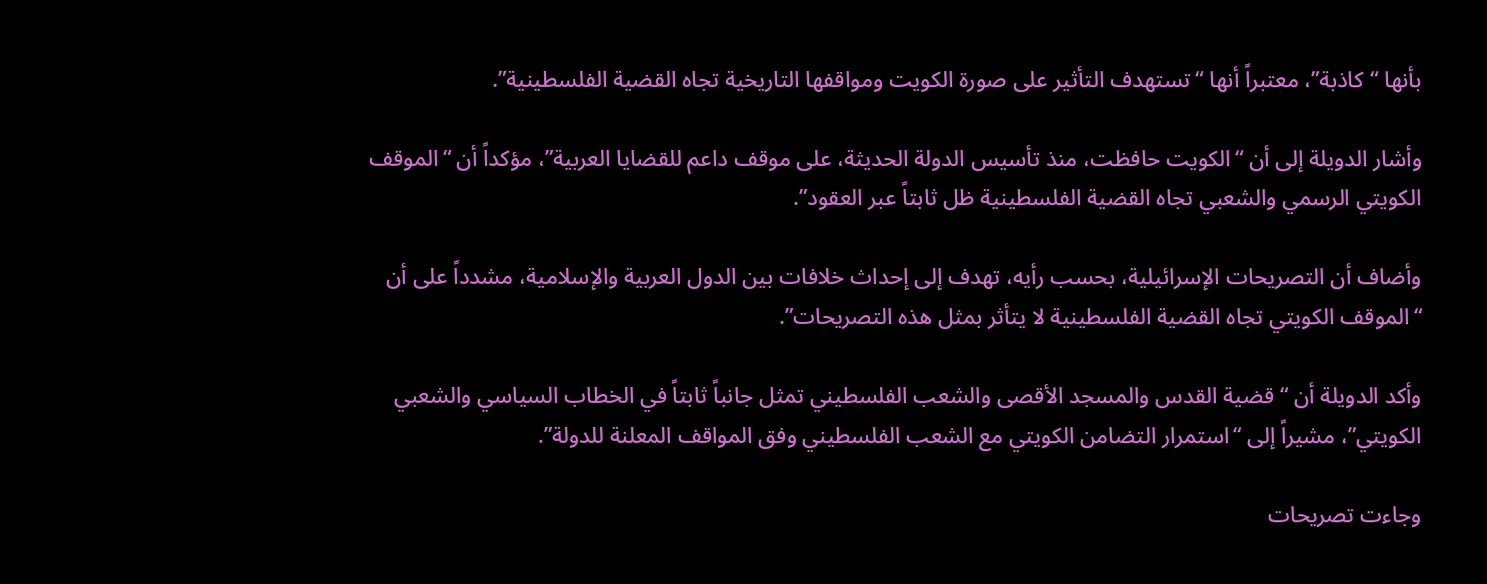بأنها “كاذبة”، معتبراً أنها “تستهدف التأثير على صورة الكويت ومواقفها التاريخية تجاه القضية الفلسطينية”.

وأشار الدويلة إلى أن “الكويت حافظت، منذ تأسيس الدولة الحديثة، على موقف داعم للقضايا العربية”، مؤكداً أن “الموقف الكويتي الرسمي والشعبي تجاه القضية الفلسطينية ظل ثابتاً عبر العقود”.

وأضاف أن التصريحات الإسرائيلية، بحسب رأيه، تهدف إلى إحداث خلافات بين الدول العربية والإسلامية، مشدداً على أن “الموقف الكويتي تجاه القضية الفلسطينية لا يتأثر بمثل هذه التصريحات”.

وأكد الدويلة أن “قضية القدس والمسجد الأقصى والشعب الفلسطيني تمثل جانباً ثابتاً في الخطاب السياسي والشعبي الكويتي”، مشيراً إلى “استمرار التضامن الكويتي مع الشعب الفلسطيني وفق المواقف المعلنة للدولة”.

وجاءت تصريحات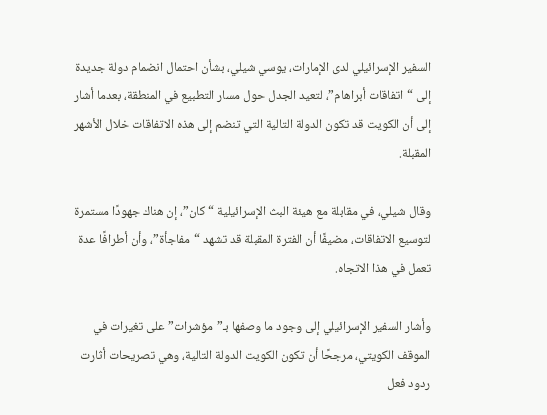السفير الإسرائيلي لدى الإمارات، يوسي شيلي، بشأن احتمال انضمام دولة جديدة إلى “اتفاقات أبراهام”، لتعيد الجدل حول مسار التطبيع في المنطقة، بعدما أشار إلى أن الكويت قد تكون الدولة التالية التي تنضم إلى هذه الاتفاقات خلال الأشهر المقبلة.

وقال شيلي، في مقابلة مع هيئة البث الإسرائيلية “كان”، إن هناك جهودًا مستمرة لتوسيع الاتفاقات، مضيفًا أن الفترة المقبلة قد تشهد “مفاجأة”، وأن أطرافًا عدة تعمل في هذا الاتجاه.

وأشار السفير الإسرائيلي إلى وجود ما وصفها بـ”مؤشرات” على تغيرات في الموقف الكويتي، مرجحًا أن تكون الكويت الدولة التالية، وهي تصريحات أثارت ردود فعل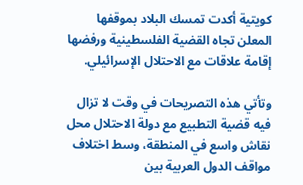كويتية أكدت تمسك البلاد بموقفها المعلن تجاه القضية الفلسطينية ورفضها إقامة علاقات مع الاحتلال الإسرائيلي.

وتأتي هذه التصريحات في وقت لا تزال فيه قضية التطبيع مع دولة الاحتلال محل نقاش واسع في المنطقة، وسط اختلاف مواقف الدول العربية بين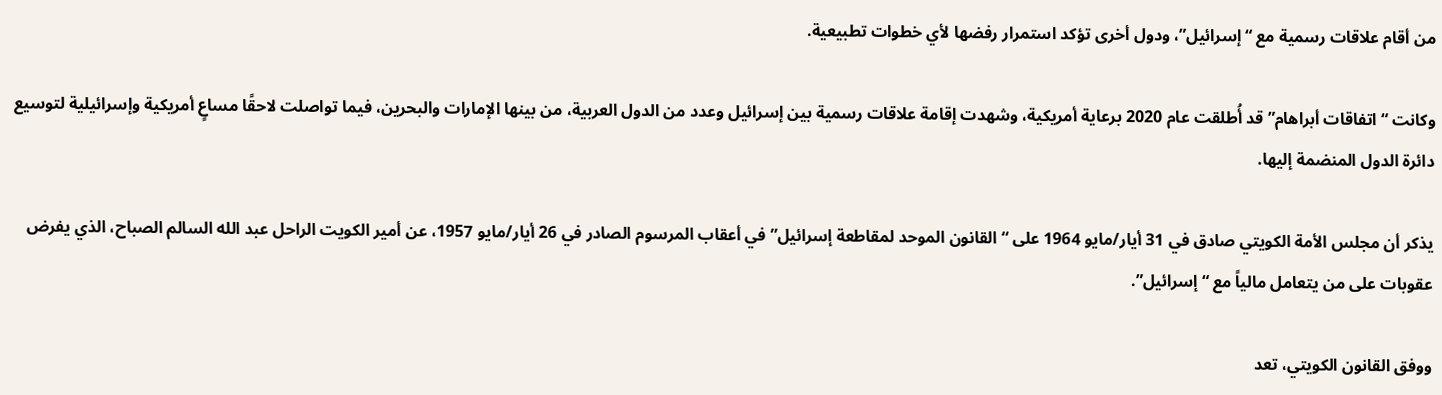من أقام علاقات رسمية مع “إسرائيل”، ودول أخرى تؤكد استمرار رفضها لأي خطوات تطبيعية.

وكانت “اتفاقات أبراهام” قد أُطلقت عام 2020 برعاية أمريكية، وشهدت إقامة علاقات رسمية بين إسرائيل وعدد من الدول العربية، من بينها الإمارات والبحرين، فيما تواصلت لاحقًا مساعٍ أمريكية وإسرائيلية لتوسيع دائرة الدول المنضمة إليها.

يذكر أن مجلس الأمة الكويتي صادق في 31 أيار/مايو 1964 على “القانون الموحد لمقاطعة إسرائيل” في أعقاب المرسوم الصادر في 26 أيار/مايو 1957، عن أمير الكويت الراحل عبد الله السالم الصباح، الذي يفرض عقوبات على من يتعامل مالياً مع “إسرائيل”.

ووفق القانون الكويتي، تعد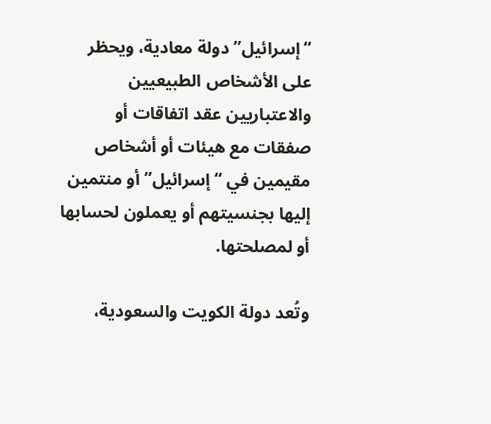“إسرائيل” دولة معادية، ويحظر على الأشخاص الطبيعيين والاعتباريين عقد اتفاقات أو صفقات مع هيئات أو أشخاص مقيمين في “إسرائيل” أو منتمين إليها بجنسيتهم أو يعملون لحسابها أو لمصلحتها.

وتُعد دولة الكويت والسعودية،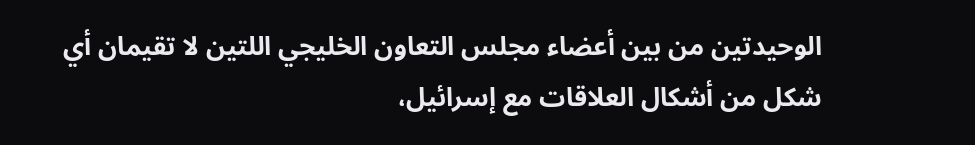الوحيدتين من بين أعضاء مجلس التعاون الخليجي اللتين لا تقيمان أي شكل من أشكال العلاقات مع إسرائيل،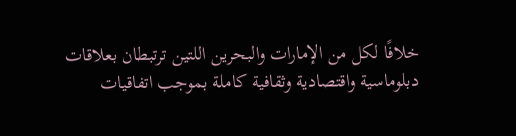خلافًا لكل من الإمارات والبحرين اللتين ترتبطان بعلاقات دبلوماسية واقتصادية وثقافية كاملة بموجب اتفاقيات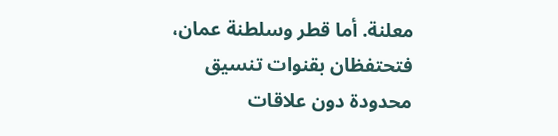معلنة. أما قطر وسلطنة عمان، فتحتفظان بقنوات تنسيق محدودة دون علاقات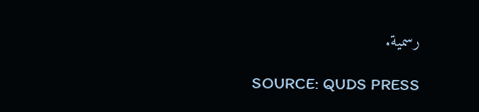رسمية.

SOURCE: QUDS PRESS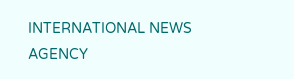INTERNATIONAL NEWS AGENCY